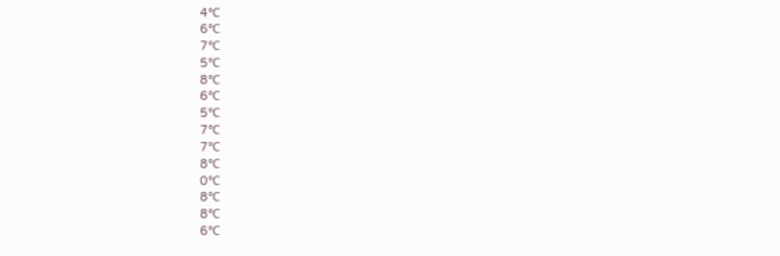4℃
6℃
7℃
5℃
8℃
6℃
5℃
7℃
7℃
8℃
0℃
8℃
8℃
6℃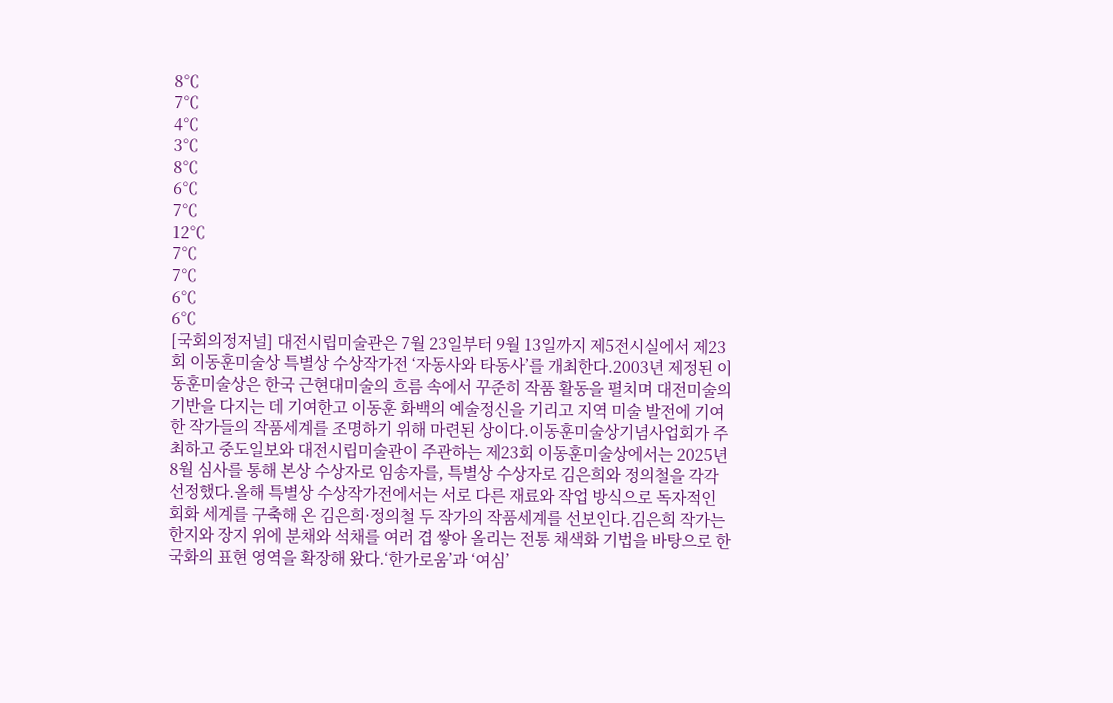8℃
7℃
4℃
3℃
8℃
6℃
7℃
12℃
7℃
7℃
6℃
6℃
[국회의정저널] 대전시립미술관은 7월 23일부터 9월 13일까지 제5전시실에서 제23회 이동훈미술상 특별상 수상작가전 ‘자동사와 타동사’를 개최한다.2003년 제정된 이동훈미술상은 한국 근현대미술의 흐름 속에서 꾸준히 작품 활동을 펼치며 대전미술의 기반을 다지는 데 기여한고 이동훈 화백의 예술정신을 기리고 지역 미술 발전에 기여한 작가들의 작품세계를 조명하기 위해 마련된 상이다.이동훈미술상기념사업회가 주최하고 중도일보와 대전시립미술관이 주관하는 제23회 이동훈미술상에서는 2025년 8월 심사를 통해 본상 수상자로 임송자를, 특별상 수상자로 김은희와 정의철을 각각 선정했다.올해 특별상 수상작가전에서는 서로 다른 재료와 작업 방식으로 독자적인 회화 세계를 구축해 온 김은희·정의철 두 작가의 작품세계를 선보인다.김은희 작가는 한지와 장지 위에 분채와 석채를 여러 겹 쌓아 올리는 전통 채색화 기법을 바탕으로 한국화의 표현 영역을 확장해 왔다.‘한가로움’과 ‘여심’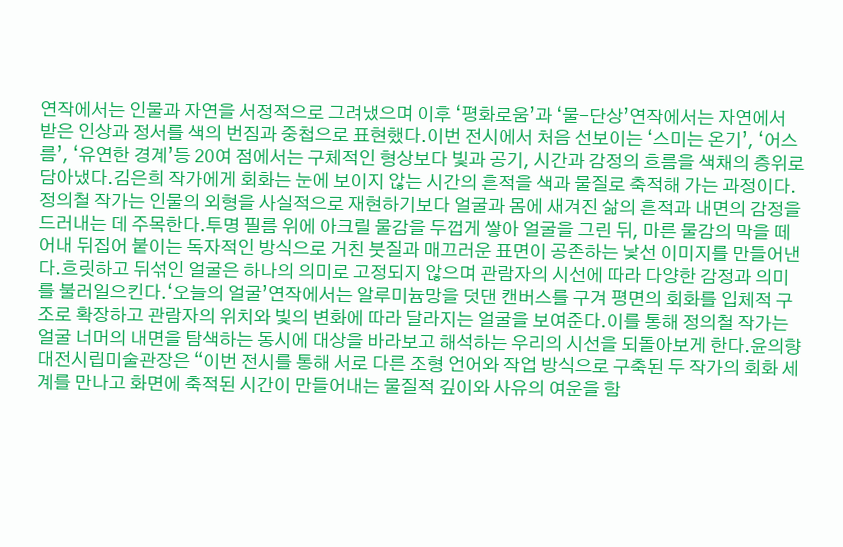연작에서는 인물과 자연을 서정적으로 그려냈으며 이후 ‘평화로움’과 ‘물-단상’연작에서는 자연에서 받은 인상과 정서를 색의 번짐과 중첩으로 표현했다.이번 전시에서 처음 선보이는 ‘스미는 온기’, ‘어스름’, ‘유연한 경계’등 20여 점에서는 구체적인 형상보다 빛과 공기, 시간과 감정의 흐름을 색채의 층위로 담아냈다.김은희 작가에게 회화는 눈에 보이지 않는 시간의 흔적을 색과 물질로 축적해 가는 과정이다.정의철 작가는 인물의 외형을 사실적으로 재현하기보다 얼굴과 몸에 새겨진 삶의 흔적과 내면의 감정을 드러내는 데 주목한다.투명 필름 위에 아크릴 물감을 두껍게 쌓아 얼굴을 그린 뒤, 마른 물감의 막을 떼어내 뒤집어 붙이는 독자적인 방식으로 거친 붓질과 매끄러운 표면이 공존하는 낯선 이미지를 만들어낸다.흐릿하고 뒤섞인 얼굴은 하나의 의미로 고정되지 않으며 관람자의 시선에 따라 다양한 감정과 의미를 불러일으킨다.‘오늘의 얼굴’연작에서는 알루미늄망을 덧댄 캔버스를 구겨 평면의 회화를 입체적 구조로 확장하고 관람자의 위치와 빛의 변화에 따라 달라지는 얼굴을 보여준다.이를 통해 정의철 작가는 얼굴 너머의 내면을 탐색하는 동시에 대상을 바라보고 해석하는 우리의 시선을 되돌아보게 한다.윤의향 대전시립미술관장은 “이번 전시를 통해 서로 다른 조형 언어와 작업 방식으로 구축된 두 작가의 회화 세계를 만나고 화면에 축적된 시간이 만들어내는 물질적 깊이와 사유의 여운을 함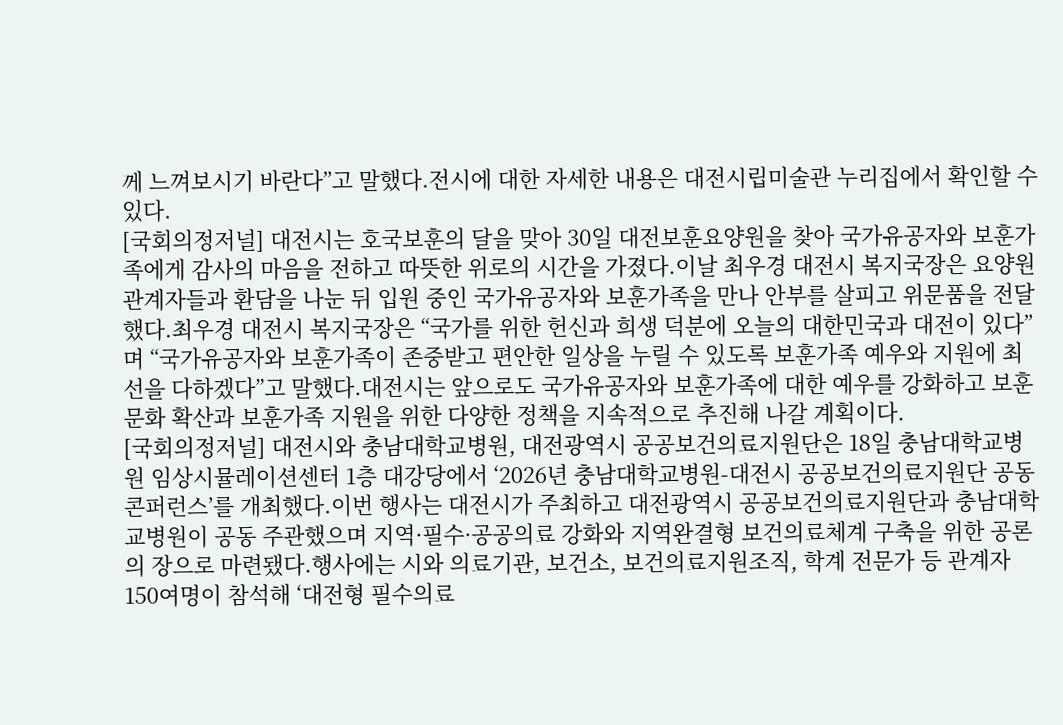께 느껴보시기 바란다”고 말했다.전시에 대한 자세한 내용은 대전시립미술관 누리집에서 확인할 수 있다.
[국회의정저널] 대전시는 호국보훈의 달을 맞아 30일 대전보훈요양원을 찾아 국가유공자와 보훈가족에게 감사의 마음을 전하고 따뜻한 위로의 시간을 가졌다.이날 최우경 대전시 복지국장은 요양원 관계자들과 환담을 나눈 뒤 입원 중인 국가유공자와 보훈가족을 만나 안부를 살피고 위문품을 전달했다.최우경 대전시 복지국장은 “국가를 위한 헌신과 희생 덕분에 오늘의 대한민국과 대전이 있다”며 “국가유공자와 보훈가족이 존중받고 편안한 일상을 누릴 수 있도록 보훈가족 예우와 지원에 최선을 다하겠다”고 말했다.대전시는 앞으로도 국가유공자와 보훈가족에 대한 예우를 강화하고 보훈문화 확산과 보훈가족 지원을 위한 다양한 정책을 지속적으로 추진해 나갈 계획이다.
[국회의정저널] 대전시와 충남대학교병원, 대전광역시 공공보건의료지원단은 18일 충남대학교병원 임상시뮬레이션센터 1층 대강당에서 ‘2026년 충남대학교병원-대전시 공공보건의료지원단 공동 콘퍼런스’를 개최했다.이번 행사는 대전시가 주최하고 대전광역시 공공보건의료지원단과 충남대학교병원이 공동 주관했으며 지역·필수·공공의료 강화와 지역완결형 보건의료체계 구축을 위한 공론의 장으로 마련됐다.행사에는 시와 의료기관, 보건소, 보건의료지원조직, 학계 전문가 등 관계자 150여명이 참석해 ‘대전형 필수의료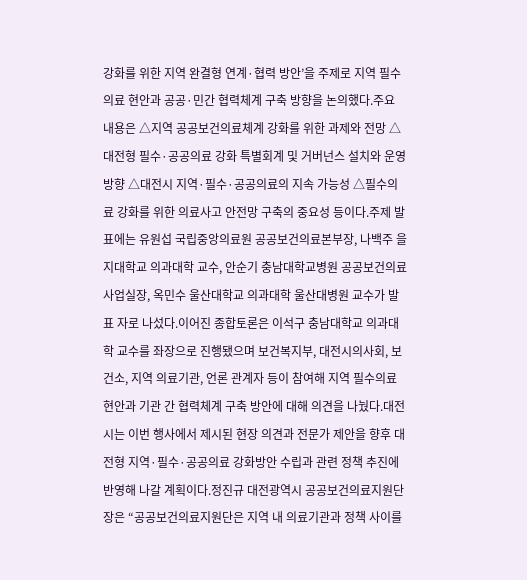강화를 위한 지역 완결형 연계·협력 방안’을 주제로 지역 필수의료 현안과 공공·민간 협력체계 구축 방향을 논의했다.주요 내용은 △지역 공공보건의료체계 강화를 위한 과제와 전망 △대전형 필수·공공의료 강화 특별회계 및 거버넌스 설치와 운영 방향 △대전시 지역·필수·공공의료의 지속 가능성 △필수의료 강화를 위한 의료사고 안전망 구축의 중요성 등이다.주제 발표에는 유원섭 국립중앙의료원 공공보건의료본부장, 나백주 을지대학교 의과대학 교수, 안순기 충남대학교병원 공공보건의료사업실장, 옥민수 울산대학교 의과대학 울산대병원 교수가 발표 자로 나섰다.이어진 종합토론은 이석구 충남대학교 의과대학 교수를 좌장으로 진행됐으며 보건복지부, 대전시의사회, 보건소, 지역 의료기관, 언론 관계자 등이 참여해 지역 필수의료 현안과 기관 간 협력체계 구축 방안에 대해 의견을 나눴다.대전시는 이번 행사에서 제시된 현장 의견과 전문가 제안을 향후 대전형 지역·필수·공공의료 강화방안 수립과 관련 정책 추진에 반영해 나갈 계획이다.정진규 대전광역시 공공보건의료지원단장은 “공공보건의료지원단은 지역 내 의료기관과 정책 사이를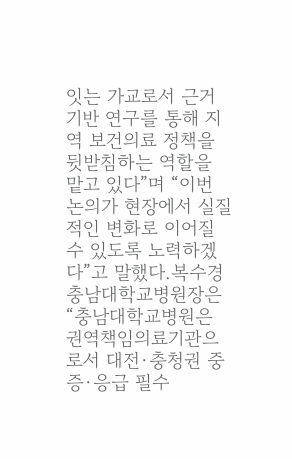잇는 가교로서 근거 기반 연구를 통해 지역 보건의료 정책을 뒷받침하는 역할을 맡고 있다”며 “이번 논의가 현장에서 실질적인 변화로 이어질 수 있도록 노력하겠다”고 말했다.복수경 충남대학교병원장은 “충남대학교병원은 권역책임의료기관으로서 대전·충청권 중증·응급 필수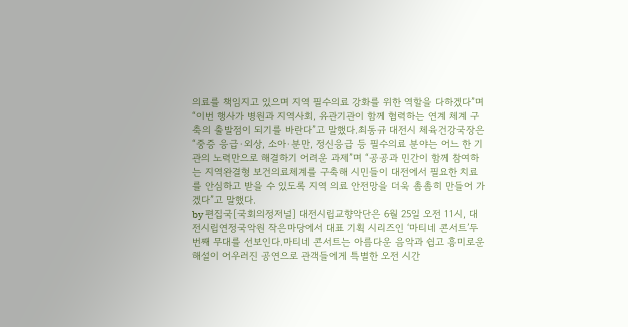의료를 책임지고 있으며 지역 필수의료 강화를 위한 역할을 다하겠다”며 “이번 행사가 병원과 지역사회, 유관기관이 함께 협력하는 연계 체계 구축의 출발점이 되기를 바란다”고 말했다.최동규 대전시 체육건강국장은 “중증 응급·외상, 소아·분만, 정신응급 등 필수의료 분야는 어느 한 기관의 노력만으로 해결하기 어려운 과제”며 “공공과 민간이 함께 참여하는 지역완결형 보건의료체계를 구축해 시민들이 대전에서 필요한 치료를 안심하고 받을 수 있도록 지역 의료 안전망을 더욱 촘촘히 만들어 가겠다”고 말했다.
by 편집국[국회의정저널] 대전시립교향악단은 6월 25일 오전 11시, 대전시립연정국악원 작은마당에서 대표 기획 시리즈인 ‘마티네 콘서트’두 번째 무대를 선보인다.마티네 콘서트는 아름다운 음악과 쉽고 흥미로운 해설이 어우러진 공연으로 관객들에게 특별한 오전 시간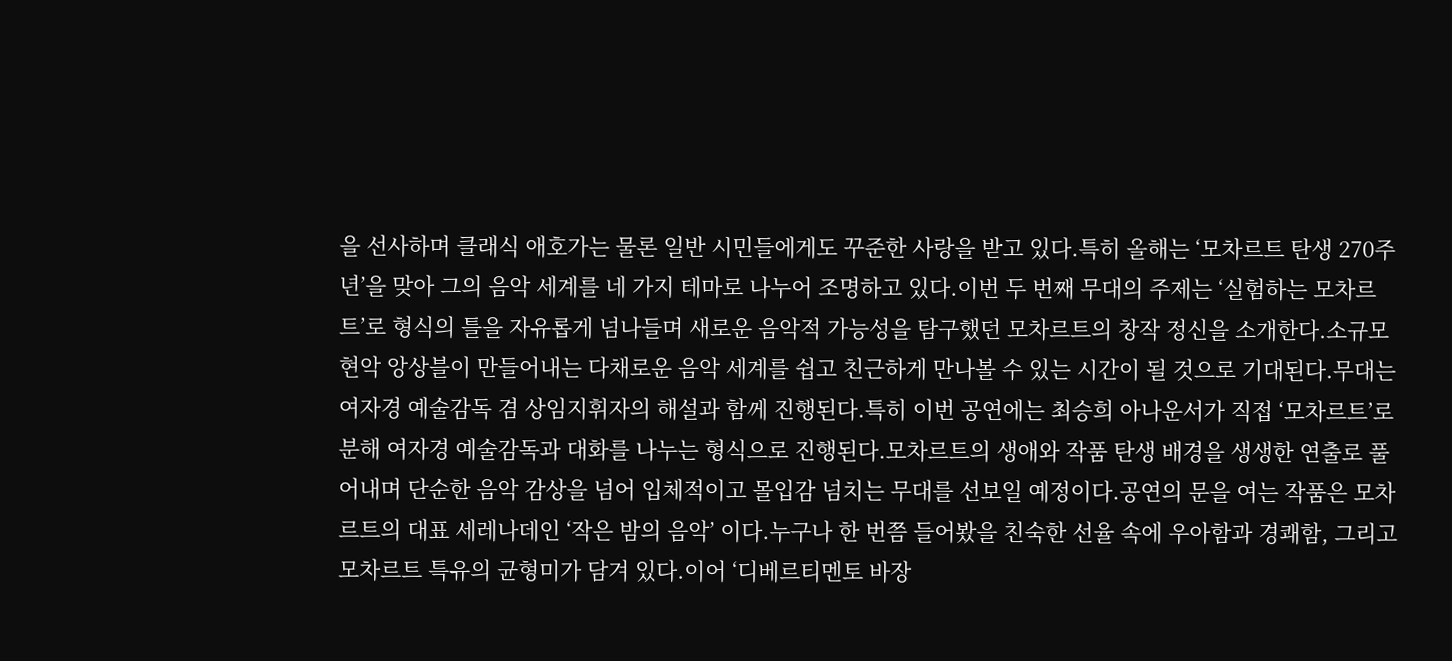을 선사하며 클래식 애호가는 물론 일반 시민들에게도 꾸준한 사랑을 받고 있다.특히 올해는 ‘모차르트 탄생 270주년’을 맞아 그의 음악 세계를 네 가지 테마로 나누어 조명하고 있다.이번 두 번째 무대의 주제는 ‘실험하는 모차르트’로 형식의 틀을 자유롭게 넘나들며 새로운 음악적 가능성을 탐구했던 모차르트의 창작 정신을 소개한다.소규모 현악 앙상블이 만들어내는 다채로운 음악 세계를 쉽고 친근하게 만나볼 수 있는 시간이 될 것으로 기대된다.무대는 여자경 예술감독 겸 상임지휘자의 해설과 함께 진행된다.특히 이번 공연에는 최승희 아나운서가 직접 ‘모차르트’로 분해 여자경 예술감독과 대화를 나누는 형식으로 진행된다.모차르트의 생애와 작품 탄생 배경을 생생한 연출로 풀어내며 단순한 음악 감상을 넘어 입체적이고 몰입감 넘치는 무대를 선보일 예정이다.공연의 문을 여는 작품은 모차르트의 대표 세레나데인 ‘작은 밤의 음악’ 이다.누구나 한 번쯤 들어봤을 친숙한 선율 속에 우아함과 경쾌함, 그리고 모차르트 특유의 균형미가 담겨 있다.이어 ‘디베르티멘토 바장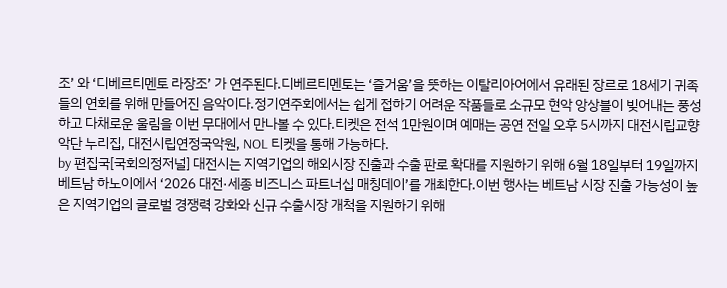조’ 와 ‘디베르티멘토 라장조’ 가 연주된다.디베르티멘토는 ‘즐거움’을 뜻하는 이탈리아어에서 유래된 장르로 18세기 귀족들의 연회를 위해 만들어진 음악이다.정기연주회에서는 쉽게 접하기 어려운 작품들로 소규모 현악 앙상블이 빚어내는 풍성하고 다채로운 울림을 이번 무대에서 만나볼 수 있다.티켓은 전석 1만원이며 예매는 공연 전일 오후 5시까지 대전시립교향악단 누리집, 대전시립연정국악원, NOL 티켓을 통해 가능하다.
by 편집국[국회의정저널] 대전시는 지역기업의 해외시장 진출과 수출 판로 확대를 지원하기 위해 6월 18일부터 19일까지 베트남 하노이에서 ‘2026 대전·세종 비즈니스 파트너십 매칭데이’를 개최한다.이번 행사는 베트남 시장 진출 가능성이 높은 지역기업의 글로벌 경쟁력 강화와 신규 수출시장 개척을 지원하기 위해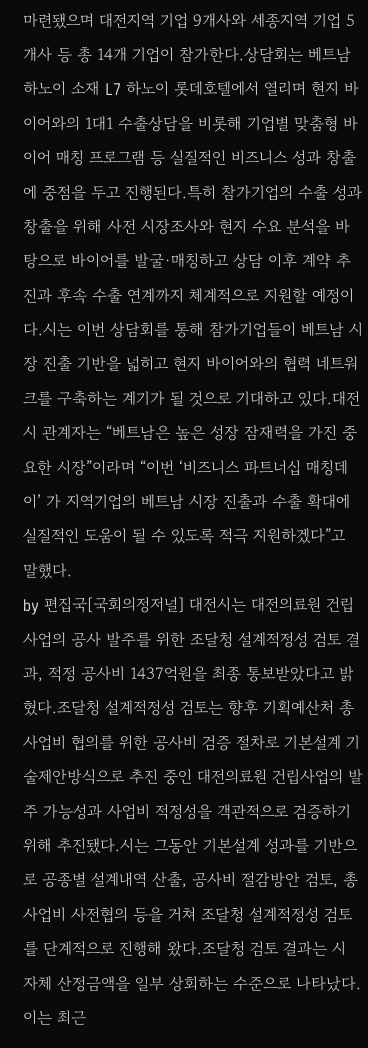마련됐으며 대전지역 기업 9개사와 세종지역 기업 5개사 등 총 14개 기업이 참가한다.상담회는 베트남 하노이 소재 L7 하노이 롯데호텔에서 열리며 현지 바이어와의 1대1 수출상담을 비롯해 기업별 맞춤형 바이어 매칭 프로그램 등 실질적인 비즈니스 성과 창출에 중점을 두고 진행된다.특히 참가기업의 수출 성과 창출을 위해 사전 시장조사와 현지 수요 분석을 바탕으로 바이어를 발굴·매칭하고 상담 이후 계약 추진과 후속 수출 연계까지 체계적으로 지원할 예정이다.시는 이번 상담회를 통해 참가기업들이 베트남 시장 진출 기반을 넓히고 현지 바이어와의 협력 네트워크를 구축하는 계기가 될 것으로 기대하고 있다.대전시 관계자는 “베트남은 높은 성장 잠재력을 가진 중요한 시장”이라며 “이번 ‘비즈니스 파트너십 매칭데이’ 가 지역기업의 베트남 시장 진출과 수출 확대에 실질적인 도움이 될 수 있도록 적극 지원하겠다”고 말했다.
by 편집국[국회의정저널] 대전시는 대전의료원 건립사업의 공사 발주를 위한 조달청 설계적정성 검토 결과, 적정 공사비 1437억원을 최종 통보받았다고 밝혔다.조달청 설계적정성 검토는 향후 기획예산처 총사업비 협의를 위한 공사비 검증 절차로 기본설계 기술제안방식으로 추진 중인 대전의료원 건립사업의 발주 가능성과 사업비 적정성을 객관적으로 검증하기 위해 추진됐다.시는 그동안 기본설계 성과를 기반으로 공종별 설계내역 산출, 공사비 절감방안 검토, 총사업비 사전협의 등을 거쳐 조달청 설계적정성 검토를 단계적으로 진행해 왔다.조달청 검토 결과는 시 자체 산정금액을 일부 상회하는 수준으로 나타났다.이는 최근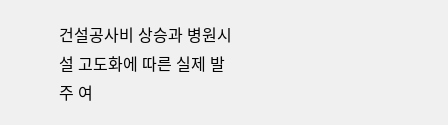건설공사비 상승과 병원시설 고도화에 따른 실제 발주 여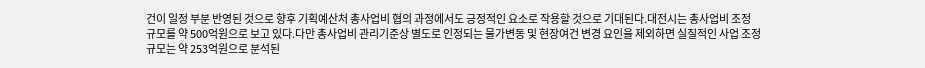건이 일정 부분 반영된 것으로 향후 기획예산처 총사업비 협의 과정에서도 긍정적인 요소로 작용할 것으로 기대된다.대전시는 총사업비 조정 규모를 약 500억원으로 보고 있다.다만 총사업비 관리기준상 별도로 인정되는 물가변동 및 현장여건 변경 요인을 제외하면 실질적인 사업 조정 규모는 약 253억원으로 분석된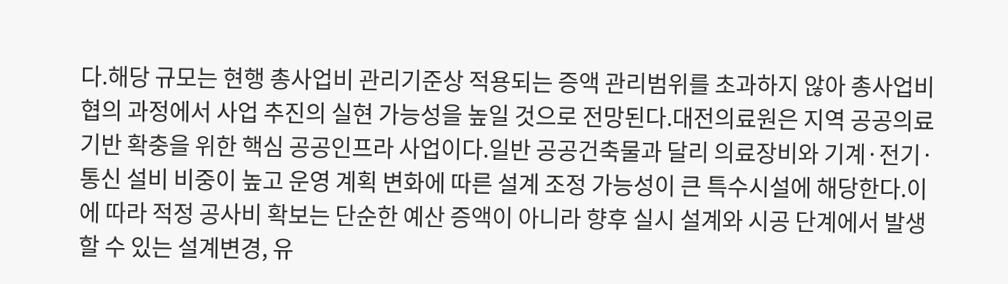다.해당 규모는 현행 총사업비 관리기준상 적용되는 증액 관리범위를 초과하지 않아 총사업비 협의 과정에서 사업 추진의 실현 가능성을 높일 것으로 전망된다.대전의료원은 지역 공공의료 기반 확충을 위한 핵심 공공인프라 사업이다.일반 공공건축물과 달리 의료장비와 기계·전기·통신 설비 비중이 높고 운영 계획 변화에 따른 설계 조정 가능성이 큰 특수시설에 해당한다.이에 따라 적정 공사비 확보는 단순한 예산 증액이 아니라 향후 실시 설계와 시공 단계에서 발생할 수 있는 설계변경, 유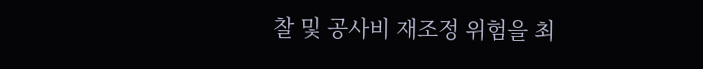찰 및 공사비 재조정 위험을 최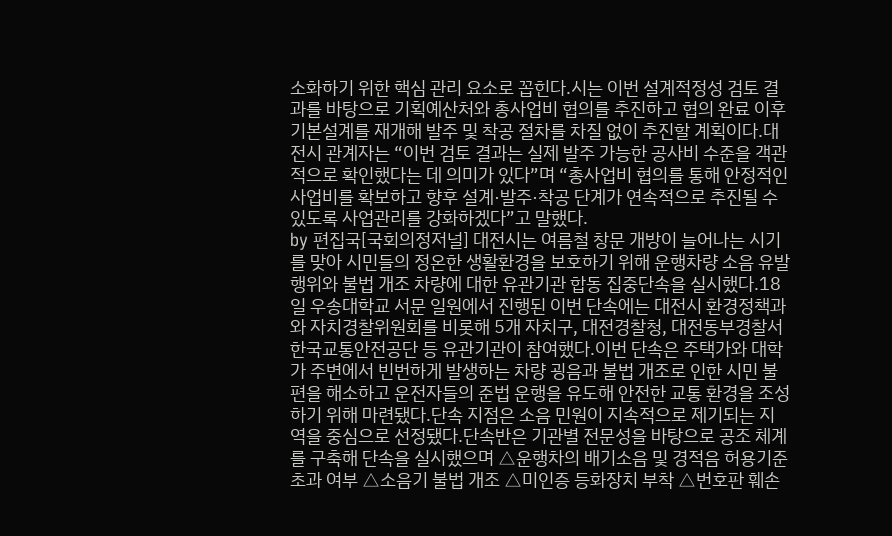소화하기 위한 핵심 관리 요소로 꼽힌다.시는 이번 설계적정성 검토 결과를 바탕으로 기획예산처와 총사업비 협의를 추진하고 협의 완료 이후 기본설계를 재개해 발주 및 착공 절차를 차질 없이 추진할 계획이다.대전시 관계자는 “이번 검토 결과는 실제 발주 가능한 공사비 수준을 객관적으로 확인했다는 데 의미가 있다”며 “총사업비 협의를 통해 안정적인 사업비를 확보하고 향후 설계·발주·착공 단계가 연속적으로 추진될 수 있도록 사업관리를 강화하겠다”고 말했다.
by 편집국[국회의정저널] 대전시는 여름철 창문 개방이 늘어나는 시기를 맞아 시민들의 정온한 생활환경을 보호하기 위해 운행차량 소음 유발 행위와 불법 개조 차량에 대한 유관기관 합동 집중단속을 실시했다.18일 우송대학교 서문 일원에서 진행된 이번 단속에는 대전시 환경정책과와 자치경찰위원회를 비롯해 5개 자치구, 대전경찰청, 대전동부경찰서 한국교통안전공단 등 유관기관이 참여했다.이번 단속은 주택가와 대학가 주변에서 빈번하게 발생하는 차량 굉음과 불법 개조로 인한 시민 불편을 해소하고 운전자들의 준법 운행을 유도해 안전한 교통 환경을 조성하기 위해 마련됐다.단속 지점은 소음 민원이 지속적으로 제기되는 지역을 중심으로 선정됐다.단속반은 기관별 전문성을 바탕으로 공조 체계를 구축해 단속을 실시했으며 △운행차의 배기소음 및 경적음 허용기준 초과 여부 △소음기 불법 개조 △미인증 등화장치 부착 △번호판 훼손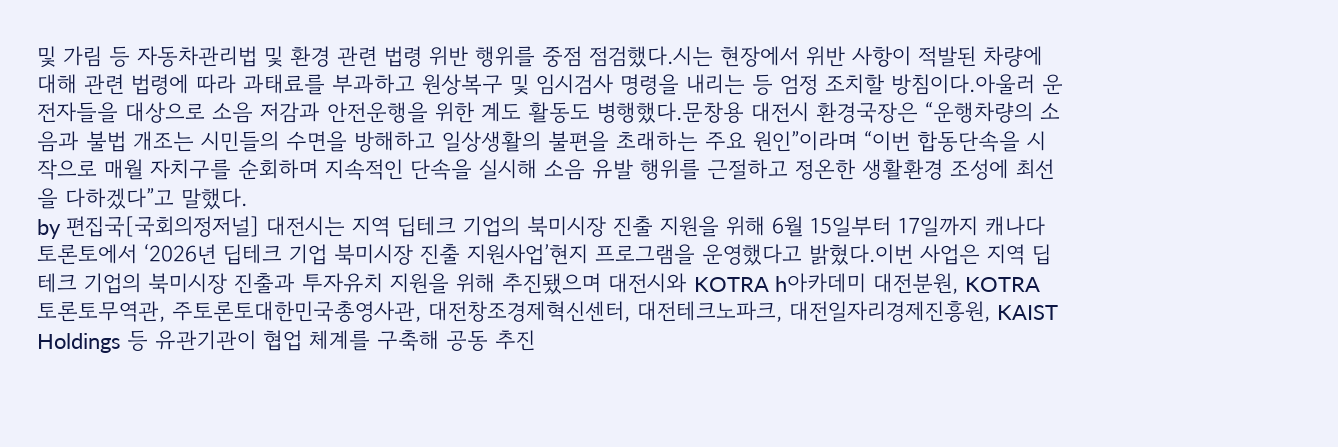및 가림 등 자동차관리법 및 환경 관련 법령 위반 행위를 중점 점검했다.시는 현장에서 위반 사항이 적발된 차량에 대해 관련 법령에 따라 과태료를 부과하고 원상복구 및 임시검사 명령을 내리는 등 엄정 조치할 방침이다.아울러 운전자들을 대상으로 소음 저감과 안전운행을 위한 계도 활동도 병행했다.문창용 대전시 환경국장은 “운행차량의 소음과 불법 개조는 시민들의 수면을 방해하고 일상생활의 불편을 초래하는 주요 원인”이라며 “이번 합동단속을 시작으로 매월 자치구를 순회하며 지속적인 단속을 실시해 소음 유발 행위를 근절하고 정온한 생활환경 조성에 최선을 다하겠다”고 말했다.
by 편집국[국회의정저널] 대전시는 지역 딥테크 기업의 북미시장 진출 지원을 위해 6월 15일부터 17일까지 캐나다 토론토에서 ‘2026년 딥테크 기업 북미시장 진출 지원사업’현지 프로그램을 운영했다고 밝혔다.이번 사업은 지역 딥테크 기업의 북미시장 진출과 투자유치 지원을 위해 추진됐으며 대전시와 KOTRA h아카데미 대전분원, KOTRA 토론토무역관, 주토론토대한민국총영사관, 대전창조경제혁신센터, 대전테크노파크, 대전일자리경제진흥원, KAIST Holdings 등 유관기관이 협업 체계를 구축해 공동 추진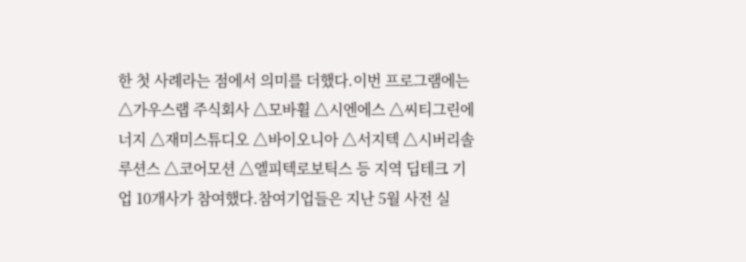한 첫 사례라는 점에서 의미를 더했다.이번 프로그램에는 △가우스랩 주식회사 △모바휠 △시엔에스 △씨티그린에너지 △재미스튜디오 △바이오니아 △서지텍 △시버리솔루션스 △코어모션 △엘피텍로보틱스 등 지역 딥테크 기업 10개사가 참여했다.참여기업들은 지난 5월 사전 실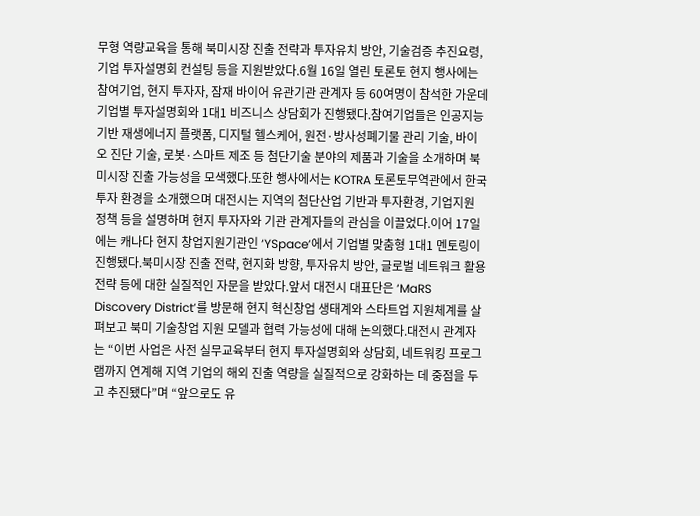무형 역량교육을 통해 북미시장 진출 전략과 투자유치 방안, 기술검증 추진요령, 기업 투자설명회 컨설팅 등을 지원받았다.6월 16일 열린 토론토 현지 행사에는 참여기업, 현지 투자자, 잠재 바이어 유관기관 관계자 등 60여명이 참석한 가운데 기업별 투자설명회와 1대1 비즈니스 상담회가 진행됐다.참여기업들은 인공지능 기반 재생에너지 플랫폼, 디지털 헬스케어, 원전·방사성폐기물 관리 기술, 바이오 진단 기술, 로봇·스마트 제조 등 첨단기술 분야의 제품과 기술을 소개하며 북미시장 진출 가능성을 모색했다.또한 행사에서는 KOTRA 토론토무역관에서 한국 투자 환경을 소개했으며 대전시는 지역의 첨단산업 기반과 투자환경, 기업지원 정책 등을 설명하며 현지 투자자와 기관 관계자들의 관심을 이끌었다.이어 17일에는 캐나다 현지 창업지원기관인 ‘YSpace’에서 기업별 맞춤형 1대1 멘토링이 진행됐다.북미시장 진출 전략, 현지화 방향, 투자유치 방안, 글로벌 네트워크 활용 전략 등에 대한 실질적인 자문을 받았다.앞서 대전시 대표단은 ‘MaRS Discovery District’를 방문해 현지 혁신창업 생태계와 스타트업 지원체계를 살펴보고 북미 기술창업 지원 모델과 협력 가능성에 대해 논의했다.대전시 관계자는 “이번 사업은 사전 실무교육부터 현지 투자설명회와 상담회, 네트워킹 프로그램까지 연계해 지역 기업의 해외 진출 역량을 실질적으로 강화하는 데 중점을 두고 추진됐다”며 “앞으로도 유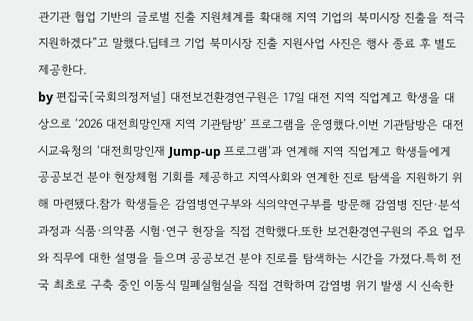관기관 협업 기반의 글로벌 진출 지원체계를 확대해 지역 기업의 북미시장 진출을 적극 지원하겠다”고 말했다.딥테크 기업 북미시장 진출 지원사업 사진은 행사 종료 후 별도 제공한다.
by 편집국[국회의정저널] 대전보건환경연구원은 17일 대전 지역 직업계고 학생을 대상으로 ‘2026 대전희망인재 지역 기관탐방’ 프로그램을 운영했다.이번 기관탐방은 대전시교육청의 ‘대전희망인재 Jump-up 프로그램’과 연계해 지역 직업계고 학생들에게 공공보건 분야 현장체험 기회를 제공하고 지역사회와 연계한 진로 탐색을 지원하기 위해 마련됐다.참가 학생들은 감염병연구부와 식의약연구부를 방문해 감염병 진단·분석 과정과 식품·의약품 시험·연구 현장을 직접 견학했다.또한 보건환경연구원의 주요 업무와 직무에 대한 설명을 들으며 공공보건 분야 진로를 탐색하는 시간을 가졌다.특히 전국 최초로 구축 중인 이동식 밀폐실험실을 직접 견학하며 감염병 위기 발생 시 신속한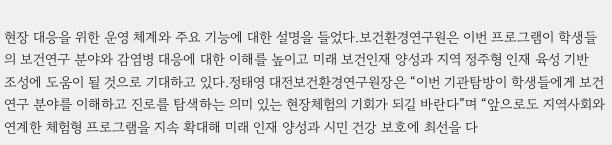현장 대응을 위한 운영 체계와 주요 기능에 대한 설명을 들었다.보건환경연구원은 이번 프로그램이 학생들의 보건연구 분야와 감염병 대응에 대한 이해를 높이고 미래 보건인재 양성과 지역 정주형 인재 육성 기반 조성에 도움이 될 것으로 기대하고 있다.정태영 대전보건환경연구원장은 “이번 기관탐방이 학생들에게 보건연구 분야를 이해하고 진로를 탐색하는 의미 있는 현장체험의 기회가 되길 바란다”며 “앞으로도 지역사회와 연계한 체험형 프로그램을 지속 확대해 미래 인재 양성과 시민 건강 보호에 최선을 다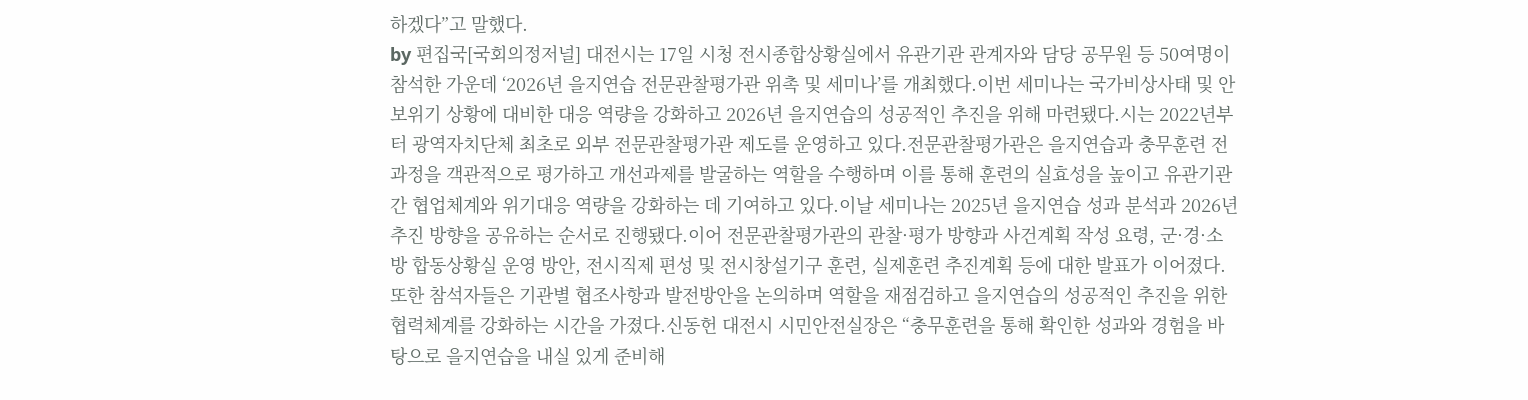하겠다”고 말했다.
by 편집국[국회의정저널] 대전시는 17일 시청 전시종합상황실에서 유관기관 관계자와 담당 공무원 등 50여명이 참석한 가운데 ‘2026년 을지연습 전문관찰평가관 위촉 및 세미나’를 개최했다.이번 세미나는 국가비상사태 및 안보위기 상황에 대비한 대응 역량을 강화하고 2026년 을지연습의 성공적인 추진을 위해 마련됐다.시는 2022년부터 광역자치단체 최초로 외부 전문관찰평가관 제도를 운영하고 있다.전문관찰평가관은 을지연습과 충무훈련 전 과정을 객관적으로 평가하고 개선과제를 발굴하는 역할을 수행하며 이를 통해 훈련의 실효성을 높이고 유관기관 간 협업체계와 위기대응 역량을 강화하는 데 기여하고 있다.이날 세미나는 2025년 을지연습 성과 분석과 2026년 추진 방향을 공유하는 순서로 진행됐다.이어 전문관찰평가관의 관찰·평가 방향과 사건계획 작성 요령, 군·경·소방 합동상황실 운영 방안, 전시직제 편성 및 전시창설기구 훈련, 실제훈련 추진계획 등에 대한 발표가 이어졌다.또한 참석자들은 기관별 협조사항과 발전방안을 논의하며 역할을 재점검하고 을지연습의 성공적인 추진을 위한 협력체계를 강화하는 시간을 가졌다.신동헌 대전시 시민안전실장은 “충무훈련을 통해 확인한 성과와 경험을 바탕으로 을지연습을 내실 있게 준비해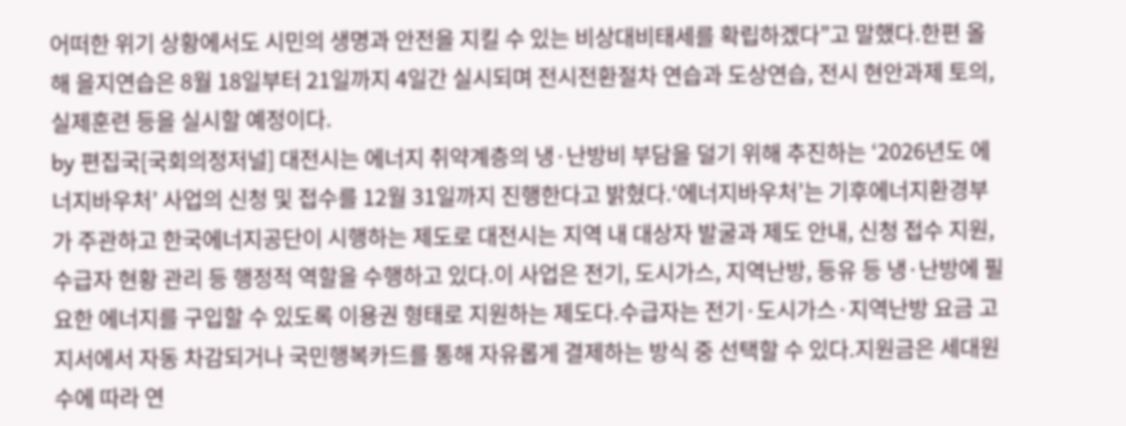어떠한 위기 상황에서도 시민의 생명과 안전을 지킬 수 있는 비상대비태세를 확립하겠다”고 말했다.한편 올해 을지연습은 8월 18일부터 21일까지 4일간 실시되며 전시전환절차 연습과 도상연습, 전시 현안과제 토의, 실제훈련 등을 실시할 예정이다.
by 편집국[국회의정저널] 대전시는 에너지 취약계층의 냉·난방비 부담을 덜기 위해 추진하는 ‘2026년도 에너지바우처’ 사업의 신청 및 접수를 12월 31일까지 진행한다고 밝혔다.‘에너지바우처’는 기후에너지환경부가 주관하고 한국에너지공단이 시행하는 제도로 대전시는 지역 내 대상자 발굴과 제도 안내, 신청 접수 지원, 수급자 현황 관리 등 행정적 역할을 수행하고 있다.이 사업은 전기, 도시가스, 지역난방, 등유 등 냉·난방에 필요한 에너지를 구입할 수 있도록 이용권 형태로 지원하는 제도다.수급자는 전기·도시가스·지역난방 요금 고지서에서 자동 차감되거나 국민행복카드를 통해 자유롭게 결제하는 방식 중 선택할 수 있다.지원금은 세대원 수에 따라 연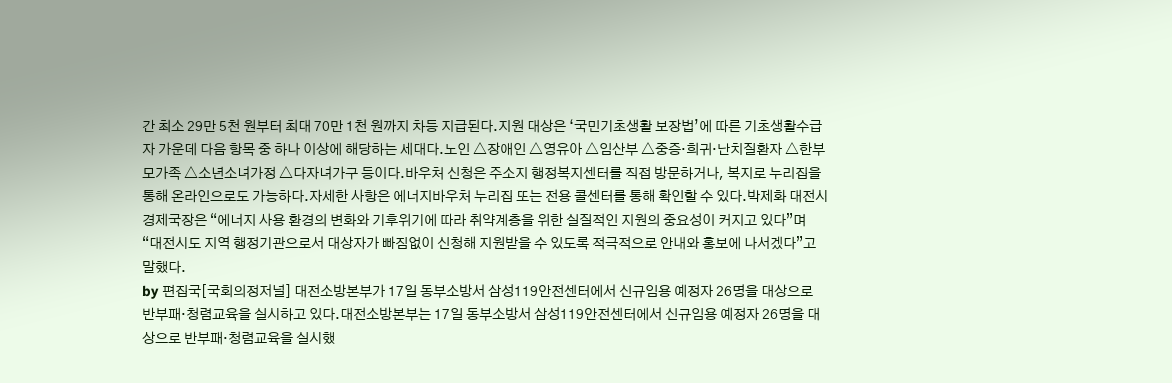간 최소 29만 5천 원부터 최대 70만 1천 원까지 차등 지급된다.지원 대상은 ‘국민기초생활 보장법’에 따른 기초생활수급자 가운데 다음 항목 중 하나 이상에 해당하는 세대다.노인 △장애인 △영유아 △임산부 △중증·희귀·난치질환자 △한부모가족 △소년소녀가정 △다자녀가구 등이다.바우처 신청은 주소지 행정복지센터를 직접 방문하거나, 복지로 누리집을 통해 온라인으로도 가능하다.자세한 사항은 에너지바우처 누리집 또는 전용 콜센터를 통해 확인할 수 있다.박제화 대전시 경제국장은 “에너지 사용 환경의 변화와 기후위기에 따라 취약계층을 위한 실질적인 지원의 중요성이 커지고 있다”며 “대전시도 지역 행정기관으로서 대상자가 빠짐없이 신청해 지원받을 수 있도록 적극적으로 안내와 홍보에 나서겠다”고 말했다.
by 편집국[국회의정저널] 대전소방본부가 17일 동부소방서 삼성119안전센터에서 신규임용 예정자 26명을 대상으로 반부패·청렴교육을 실시하고 있다.대전소방본부는 17일 동부소방서 삼성119안전센터에서 신규임용 예정자 26명을 대상으로 반부패·청렴교육을 실시했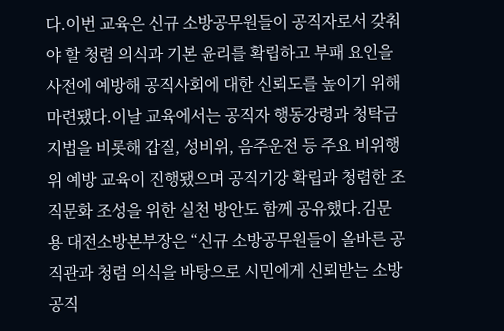다.이번 교육은 신규 소방공무원들이 공직자로서 갖춰야 할 청렴 의식과 기본 윤리를 확립하고 부패 요인을 사전에 예방해 공직사회에 대한 신뢰도를 높이기 위해 마련됐다.이날 교육에서는 공직자 행동강령과 청탁금지법을 비롯해 갑질, 성비위, 음주운전 등 주요 비위행위 예방 교육이 진행됐으며 공직기강 확립과 청렴한 조직문화 조성을 위한 실천 방안도 함께 공유했다.김문용 대전소방본부장은 “신규 소방공무원들이 올바른 공직관과 청렴 의식을 바탕으로 시민에게 신뢰받는 소방공직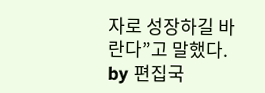자로 성장하길 바란다”고 말했다.
by 편집국